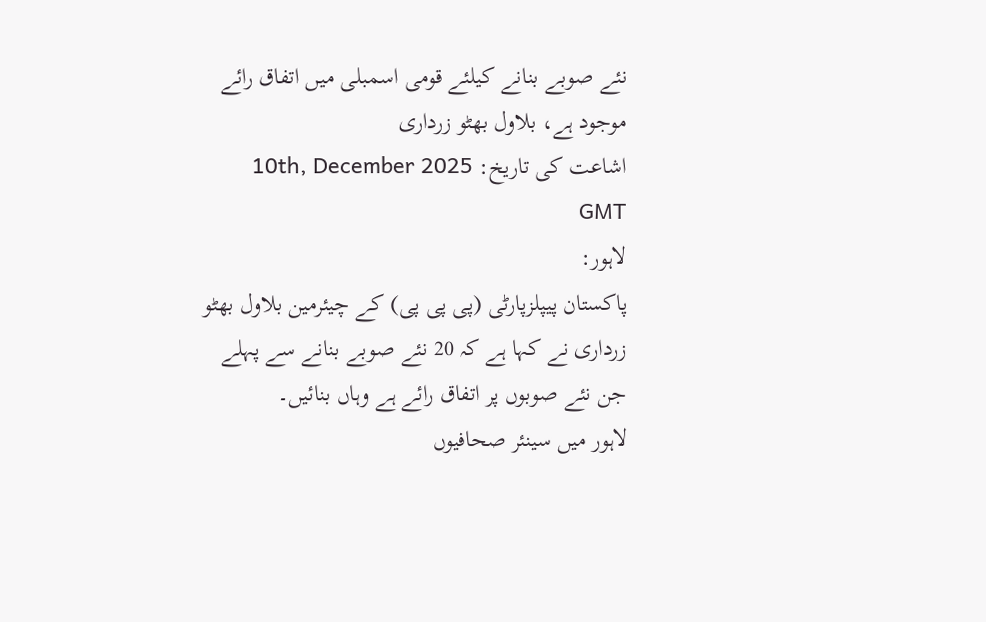نئے صوبے بنانے کیلئے قومی اسمبلی میں اتفاق رائے موجود ہے، بلاول بھٹو زرداری
اشاعت کی تاریخ: 10th, December 2025 GMT
لاہور:
پاکستان پیپلزپارٹی (پی پی پی) کے چیئرمین بلاول بھٹو زرداری نے کہا ہے کہ 20 نئے صوبے بنانے سے پہلے جن نئے صوبوں پر اتفاق رائے ہے وہاں بنائیں۔
لاہور میں سینئر صحافیوں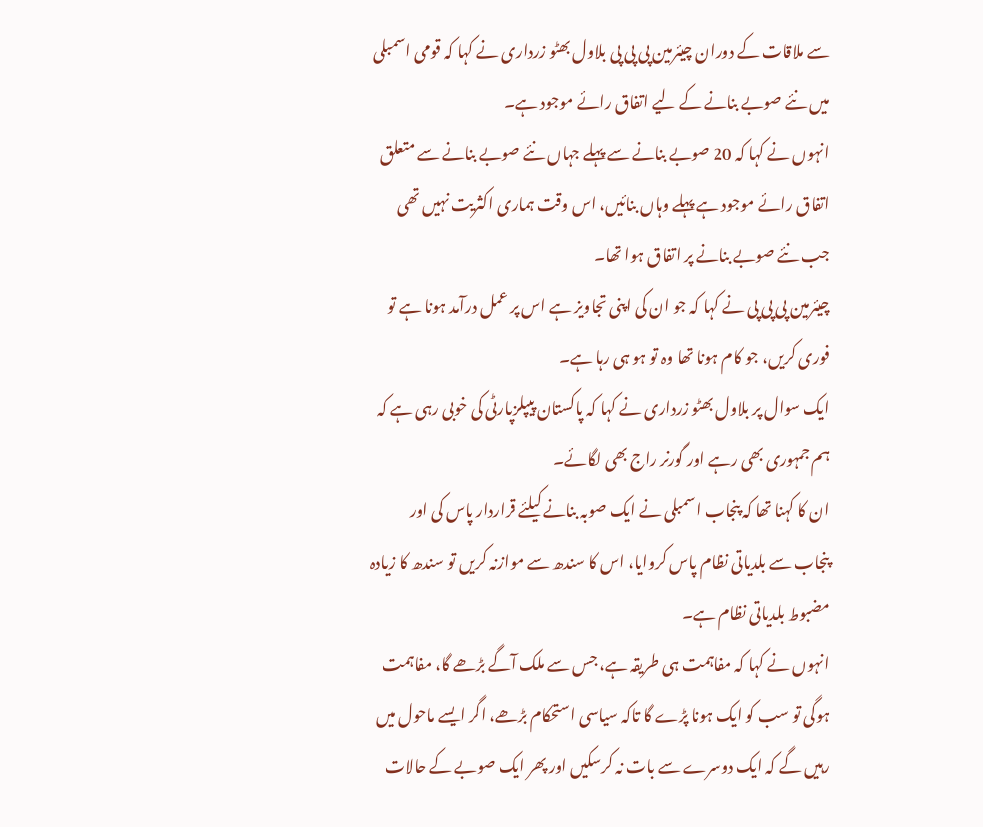سے ملاقات کے دوران چیئرمین پی پی پی بلاول بھٹو زرداری نے کہا کہ قومی اسمبلی میں نئے صوبے بنانے کے لیے اتفاق رائے موجود ہے۔
انہوں نے کہا کہ 20 صوبے بنانے سے پہلے جہاں نئے صوبے بنانے سے متعلق اتفاق رائے موجود ہے پہلے وہاں بنائیں، اس وقت ہماری اکثریت نہیں تھی جب نئے صوبے بنانے پر اتفاق ہوا تھا۔
چیئرمین پی پی پی نے کہا کہ جو ان کی اپنی تجاویز ہے اس پر عمل درآمد ہونا ہے تو فوری کریں، جو کام ہونا تھا وہ تو ہو ہی رہا ہے۔
ایک سوال پر بلاول بھٹو زرداری نے کہا کہ پاکستان پیپلزپارٹی کی خوبی رہی ہے کہ ہم جمہوری بھی رہے اور گورنر راج بھی لگائے۔
ان کا کہنا تھا کہ پنجاب اسمبلی نے ایک صوبہ بنانے کیلئے قراردار پاس کی اور پنجاب سے بلدیاتی نظام پاس کروایا، اس کا سندھ سے موازنہ کریں تو سندھ کا زیادہ مضبوط بلدیاتی نظام ہے۔
انہوں نے کہا کہ مفاہمت ہی طریقہ ہے، جس سے ملک آگے بڑھے گا، مفاہمت ہوگی تو سب کو ایک ہونا پڑے گا تاکہ سیاسی استحکام بڑھے، اگر ایسے ماحول میں رہیں گے کہ ایک دوسرے سے بات نہ کرسکیں اور پھر ایک صوبے کے حالات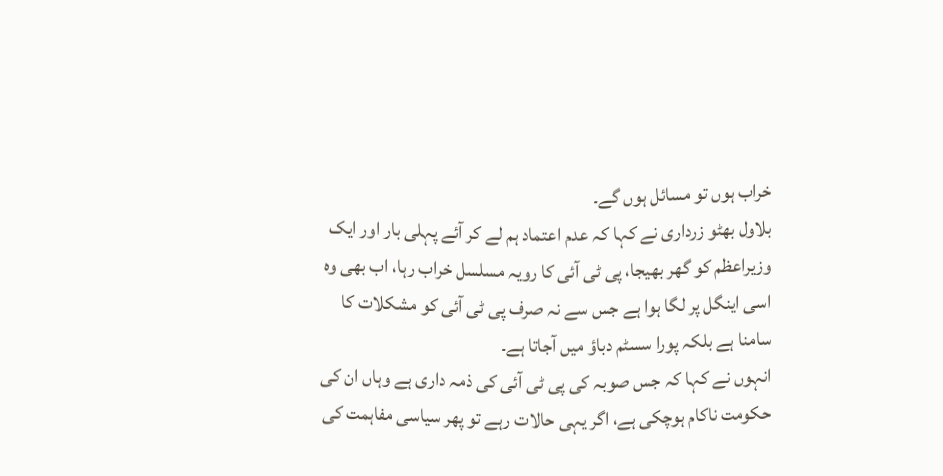خراب ہوں تو مسائل ہوں گے۔
بلاول بھٹو زرداری نے کہا کہ عدم اعتماد ہم لے کر آئے پہلی بار اور ایک وزیراعظم کو گھر بھیجا، پی ٹی آئی کا رویہ مسلسل خراب رہا، اب بھی وہ اسی اینگل پر لگا ہوا ہے جس سے نہ صرف پی ٹی آئی کو مشکلات کا سامنا ہے بلکہ پورا سسٹم دباؤ میں آجاتا ہے۔
انہوں نے کہا کہ جس صوبہ کی پی ٹی آئی کی ذمہ داری ہے وہاں ان کی حکومت ناکام ہوچکی ہے، اگر یہی حالات رہے تو پھر سیاسی مفاہمت کی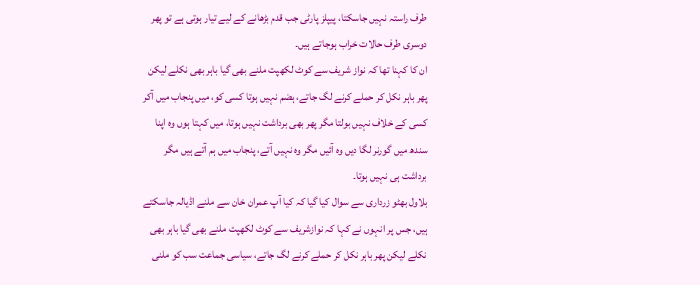طرف راستہ نہیں جاسکتا، پیپلز پارٹی جب قدم بڑھانے کے لیے تیار ہوتی ہے تو پھر دوسری طرف حالات خراب ہوجاتے ہیں۔
ان کا کہنا تھا کہ نواز شریف سے کوٹ لکھپت ملنے بھی گیا باہر بھی نکلے لیکن پھر باہر نکل کر حملے کرنے لگ جاتے، ہضم نہیں ہوتا کسی کو، میں پنجاب میں آکر کسی کے خلاف نہیں بولتا مگر پھر بھی برداشت نہیں ہوتا، میں کہتا ہوں وہ اپنا سندھ میں گورنر لگا دیں وہ آئیں مگر وہ نہیں آتے، پنجاب میں ہم آتے ہیں مگر برداشت ہی نہیں ہوتا۔
بلاول بھٹو زرداری سے سوال کیا گیا کہ کیا آپ عمران خان سے ملنے اڈیالہ جاسکتے ہیں، جس پر انہوں نے کہا کہ نوازشریف سے کوٹ لکھپت ملنے بھی گیا باہر بھی نکلے لیکن پھر باہر نکل کر حملے کرنے لگ جاتے، سیاسی جماعت سب کو ملنی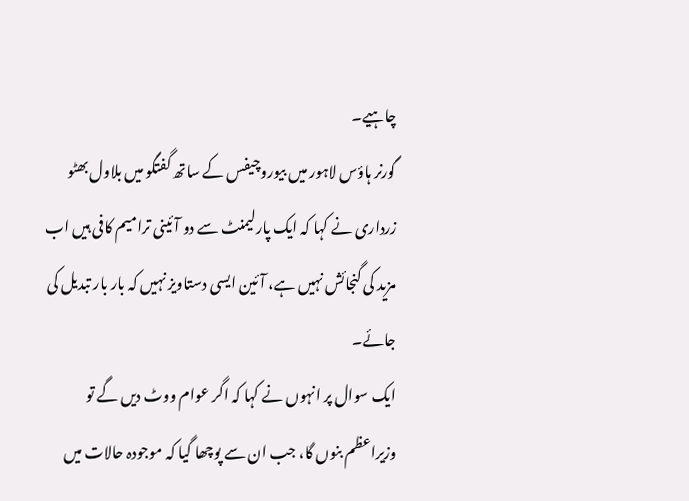چاہیے۔
گورنر ہاؤس لاہور میں بیوروچیفس کے ساتھ گفتگو میں بلاول بھٹو زرداری نے کہا کہ ایک پارلیمنٹ سے دو آئینی ترامیم کافی ہیں اب مزید کی گنجائش نہیں ہے، آئین ایسی دستاویز نہیں کہ بار بار تبدیل کی جائے۔
ایک سوال پر انہوں نے کہا کہ اگر عوام ووٹ دیں گے تو وزیراعظم بنوں گا، جب ان سے پوچھا گیا کہ موجودہ حالات میں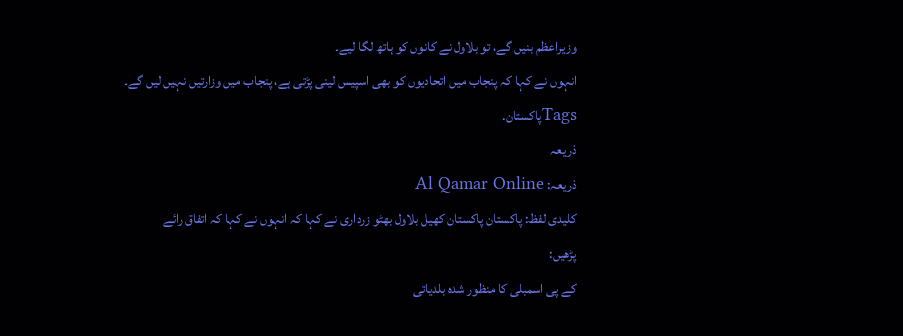وزیراعظم بنیں گے، تو بلاول نے کانوں کو ہاتھ لگا لیے۔
انہوں نے کہا کہ پنجاب میں اتحادیوں کو بھی اسپیس لینی پڑتی ہے، پنجاب میں وزارتیں نہیں لیں گے۔
Tagsپاکستان.
ذریعہ
ذریعہ: Al Qamar Online
کلیدی لفظ: پاکستان پاکستان کھیل بلاول بھٹو زرداری نے کہا کہ انہوں نے کہا کہ اتفاق رائے
پڑھیں:
کے پی اسمبلی کا منظور شدہ بلدیاتی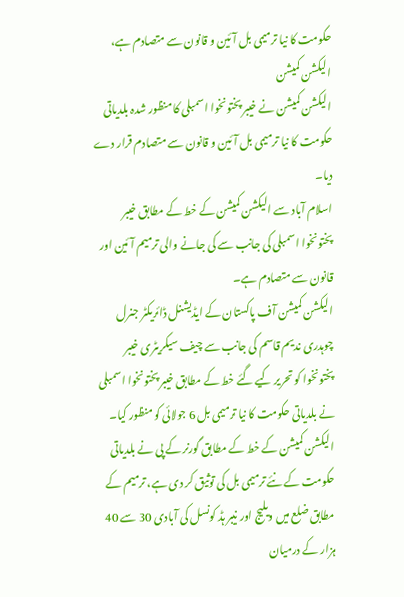حکومت کا نیا ترمیمی بل آئین و قانون سے متصادم ہے، الیکشن کمیشن
الیکشن کمیشن نے خیبر پختونخوا اسمبلی کا منظور شدہ بلدیاتی حکومت کا نیا ترمیمی بل آئین و قانون سے متصادم قرار دے دیا۔
اسلام آباد سے الیکشن کمیشن کے خط کے مطابق خیبر پختونخوا اسمبلی کی جانب سے کی جانے والی ترمیم آئین اور قانون سے متصادم ہے۔
الیکشن کمیشن آف پاکستان کے ایڈیشنل ڈائریکٹر جنرل چوہدری ندیم قاسم کی جانب سے چیف سیکریٹری خیبر پختونخوا کو تحریر کیے گئے خط کے مطابق خیبر پختونخوا اسمبلی نے بلدیاتی حکومت کا نیا ترمیمی بل 6 جولائی کو منظور کیا۔
الیکشن کمیشن کے خط کے مطابق گورنر کے پی نے بلدیاتی حکومت کے نئے ترمیمی بل کی توثیق کر دی ہے، ترمیم کے مطابق ضلع میں ویلیج اور نیبر ہڈ کونسل کی آبادی 30 سے 40 ہزار کے درمیان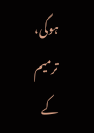ہوگی، ترمیم کے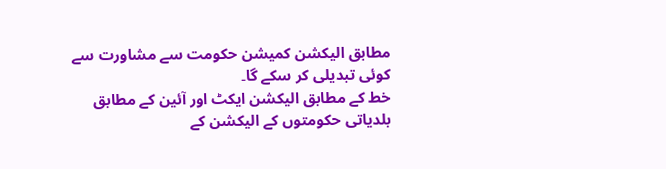مطابق الیکشن کمیشن حکومت سے مشاورت سے کوئی تبدیلی کر سکے گا۔
خط کے مطابق الیکشن ایکٹ اور آئین کے مطابق بلدیاتی حکومتوں کے الیکشن کے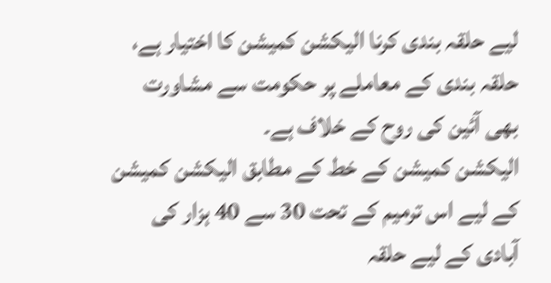لیے حلقہ بندی کرنا الیکشن کمیشن کا اختیار ہے، حلقہ بندی کے معاملے پر حکومت سے مشاورت بھی آئین کی روح کے خلاف ہے۔
الیکشن کمیشن کے خط کے مطابق الیکشن کمیشن کے لیے اس ترمیم کے تحت 30 سے 40 ہزار کی آبادی کے لیے حلقہ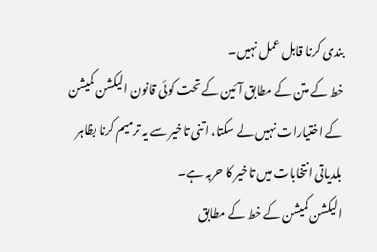بندی کرنا قابل عمل نہیں۔
خط کے متن کے مطابق آئین کے تحت کوئی قانون الیکشن کمیشن کے اختیارات نہیں لے سکتا، اتنی تاخیر سے یہ ترمیم کرنا بظاہر بلدیاتی انتخابات میں تاخیر کا حربہ ہے۔
الیکشن کمیشن کے خط کے مطابق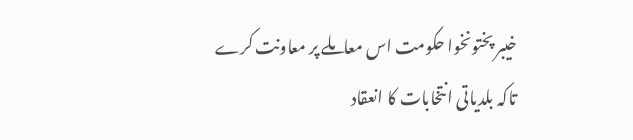خیبر پختونخوا حکومت اس معاملے پر معاونت کرے تاکہ بلدیاتی انتخابات کا انعقاد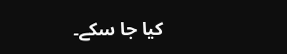کیا جا سکے۔